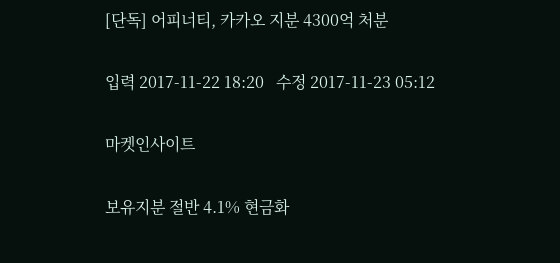[단독] 어피너티, 카카오 지분 4300억 처분

입력 2017-11-22 18:20   수정 2017-11-23 05:12

마켓인사이트

보유지분 절반 4.1% 현금화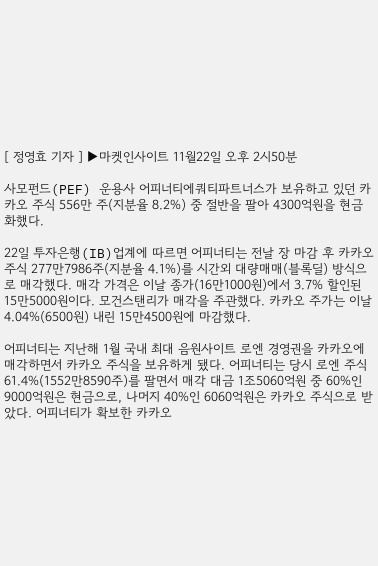[ 정영효 기자 ] ▶마켓인사이트 11월22일 오후 2시50분

사모펀드(PEF) 운용사 어피너티에쿼티파트너스가 보유하고 있던 카카오 주식 556만 주(지분율 8.2%) 중 절반을 팔아 4300억원을 현금화했다.

22일 투자은행(IB)업계에 따르면 어피너티는 전날 장 마감 후 카카오 주식 277만7986주(지분율 4.1%)를 시간외 대량매매(블록딜) 방식으로 매각했다. 매각 가격은 이날 종가(16만1000원)에서 3.7% 할인된 15만5000원이다. 모건스탠리가 매각을 주관했다. 카카오 주가는 이날 4.04%(6500원) 내린 15만4500원에 마감했다.

어피너티는 지난해 1월 국내 최대 음원사이트 로엔 경영권을 카카오에 매각하면서 카카오 주식을 보유하게 됐다. 어피너티는 당시 로엔 주식 61.4%(1552만8590주)를 팔면서 매각 대금 1조5060억원 중 60%인 9000억원은 현금으로, 나머지 40%인 6060억원은 카카오 주식으로 받았다. 어피너티가 확보한 카카오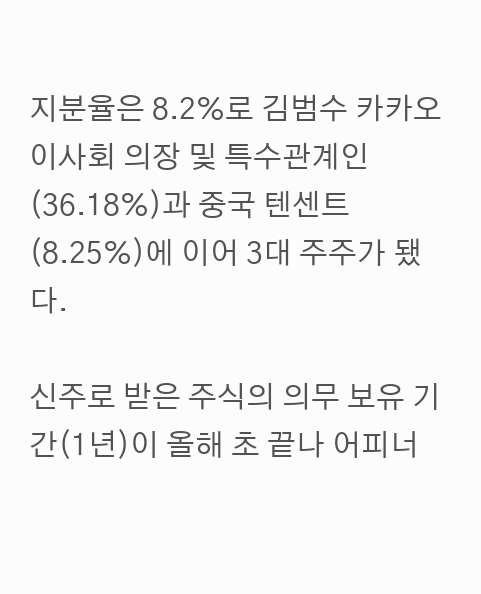지분율은 8.2%로 김범수 카카오 이사회 의장 및 특수관계인(36.18%)과 중국 텐센트(8.25%)에 이어 3대 주주가 됐다.

신주로 받은 주식의 의무 보유 기간(1년)이 올해 초 끝나 어피너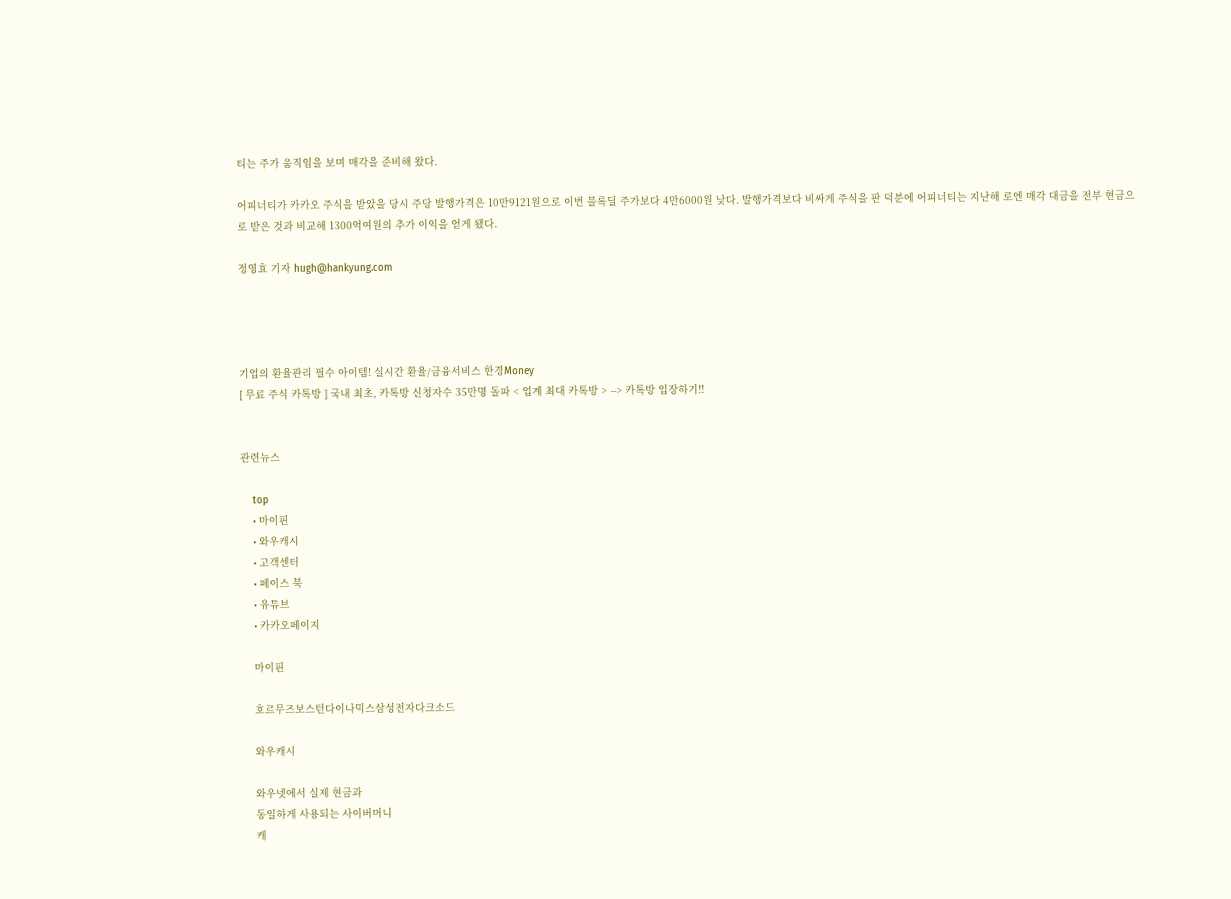티는 주가 움직임을 보며 매각을 준비해 왔다.

어피너티가 카카오 주식을 받았을 당시 주당 발행가격은 10만9121원으로 이번 블록딜 주가보다 4만6000원 낮다. 발행가격보다 비싸게 주식을 판 덕분에 어피너티는 지난해 로엔 매각 대금을 전부 현금으로 받은 것과 비교해 1300억여원의 추가 이익을 얻게 됐다.

정영효 기자 hugh@hankyung.com




기업의 환율관리 필수 아이템! 실시간 환율/금융서비스 한경Money
[ 무료 주식 카톡방 ] 국내 최초, 카톡방 신청자수 35만명 돌파 < 업계 최대 카톡방 > --> 카톡방 입장하기!!


관련뉴스

    top
    • 마이핀
    • 와우캐시
    • 고객센터
    • 페이스 북
    • 유튜브
    • 카카오페이지

    마이핀

    호르무즈보스턴다이나믹스삼성전자다크소드

    와우캐시

    와우넷에서 실제 현금과
    동일하게 사용되는 사이버머니
    캐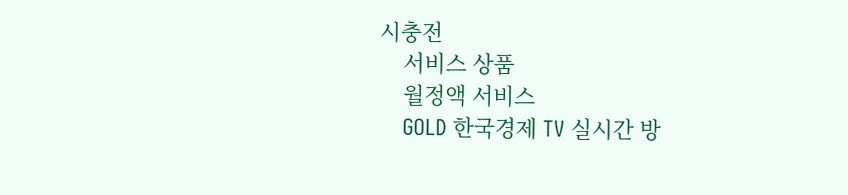시충전
    서비스 상품
    월정액 서비스
    GOLD 한국경제 TV 실시간 방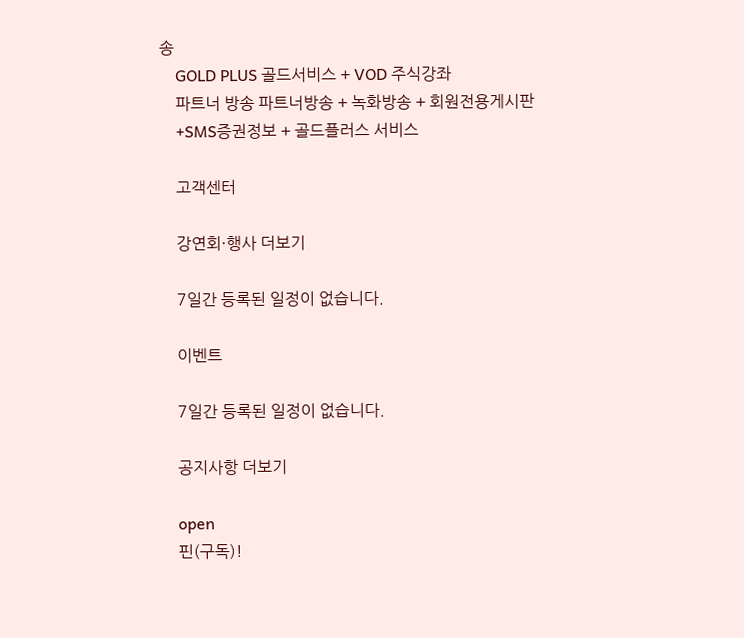송
    GOLD PLUS 골드서비스 + VOD 주식강좌
    파트너 방송 파트너방송 + 녹화방송 + 회원전용게시판
    +SMS증권정보 + 골드플러스 서비스

    고객센터

    강연회·행사 더보기

    7일간 등록된 일정이 없습니다.

    이벤트

    7일간 등록된 일정이 없습니다.

    공지사항 더보기

    open
    핀(구독)!